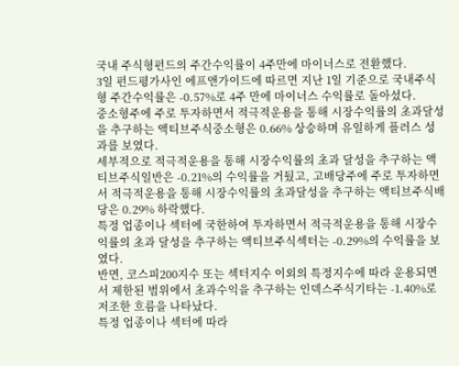국내 주식형펀드의 주간수익률이 4주만에 마이너스로 전환했다.
3일 펀드평가사인 에프앤가이드에 따르면 지난 1일 기준으로 국내주식형 주간수익률은 -0.57%로 4주 만에 마이너스 수익률로 돌아섰다.
중소형주에 주로 투자하면서 적극적운용을 통해 시장수익률의 초과달성을 추구하는 액티브주식중소형은 0.66% 상승하며 유일하게 플러스 성과를 보였다.
세부적으로 적극적운용을 통해 시장수익률의 초과 달성을 추구하는 액티브주식일반은 -0.21%의 수익률을 거뒀고, 고배당주에 주로 투자하면서 적극적운용을 통해 시장수익률의 초과달성을 추구하는 액티브주식배당은 0.29% 하락했다.
특정 업종이나 섹터에 국한하여 투자하면서 적극적운용을 통해 시장수익률의 초과 달성을 추구하는 액티브주식섹터는 -0.29%의 수익률을 보였다.
반면, 코스피200지수 또는 섹터지수 이외의 특정지수에 따라 운용되면서 제한된 범위에서 초과수익을 추구하는 인덱스주식기타는 -1.40%로 저조한 흐름을 나타났다.
특정 업종이나 섹터에 따라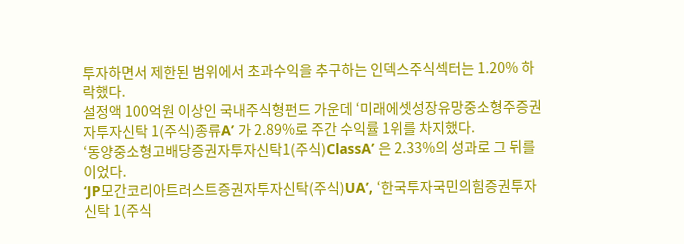투자하면서 제한된 범위에서 초과수익을 추구하는 인덱스주식섹터는 1.20% 하락했다.
설정액 100억원 이상인 국내주식형펀드 가운데 ‘미래에셋성장유망중소형주증권자투자신탁 1(주식)종류A’ 가 2.89%로 주간 수익률 1위를 차지했다.
‘동양중소형고배당증권자투자신탁1(주식)ClassA’ 은 2.33%의 성과로 그 뒤를 이었다.
‘JP모간코리아트러스트증권자투자신탁(주식)UA’, ‘한국투자국민의힘증권투자신탁 1(주식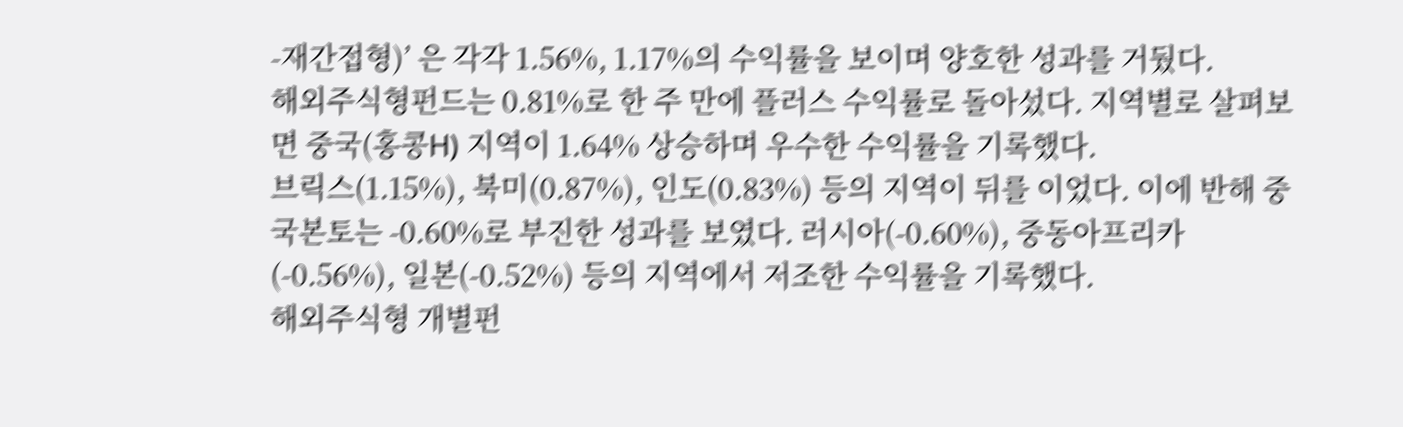-재간접형)’ 은 각각 1.56%, 1.17%의 수익률을 보이며 양호한 성과를 거뒀다.
해외주식형펀드는 0.81%로 한 주 만에 플러스 수익률로 돌아섰다. 지역별로 살펴보면 중국(홍콩H) 지역이 1.64% 상승하며 우수한 수익률을 기록했다.
브릭스(1.15%), 북미(0.87%), 인도(0.83%) 등의 지역이 뒤를 이었다. 이에 반해 중국본토는 -0.60%로 부진한 성과를 보였다. 러시아(-0.60%), 중동아프리카(-0.56%), 일본(-0.52%) 등의 지역에서 저조한 수익률을 기록했다.
해외주식형 개별펀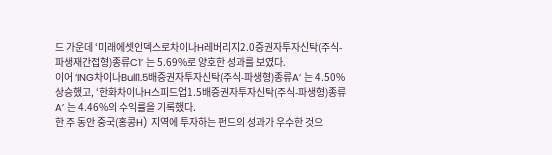드 가운데 ‘미래에셋인덱스로차이나H레버리지2.0증권자투자신탁(주식-파생재간접형)종류C1’ 는 5.69%로 양호한 성과를 보였다.
이어 ‘ING차이나Bull1.5배증권자투자신탁(주식-파생형)종류A’ 는 4.50% 상승했고, ‘한화차이나H스피드업1.5배증권자투자신탁(주식-파생형)종류A’ 는 4.46%의 수익률을 기록했다.
한 주 동안 중국(홍콩H) 지역에 투자하는 펀드의 성과가 우수한 것으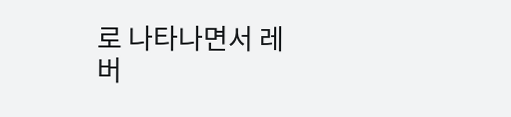로 나타나면서 레버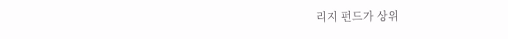리지 펀드가 상위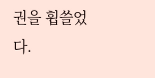권을 휩쓸었다.